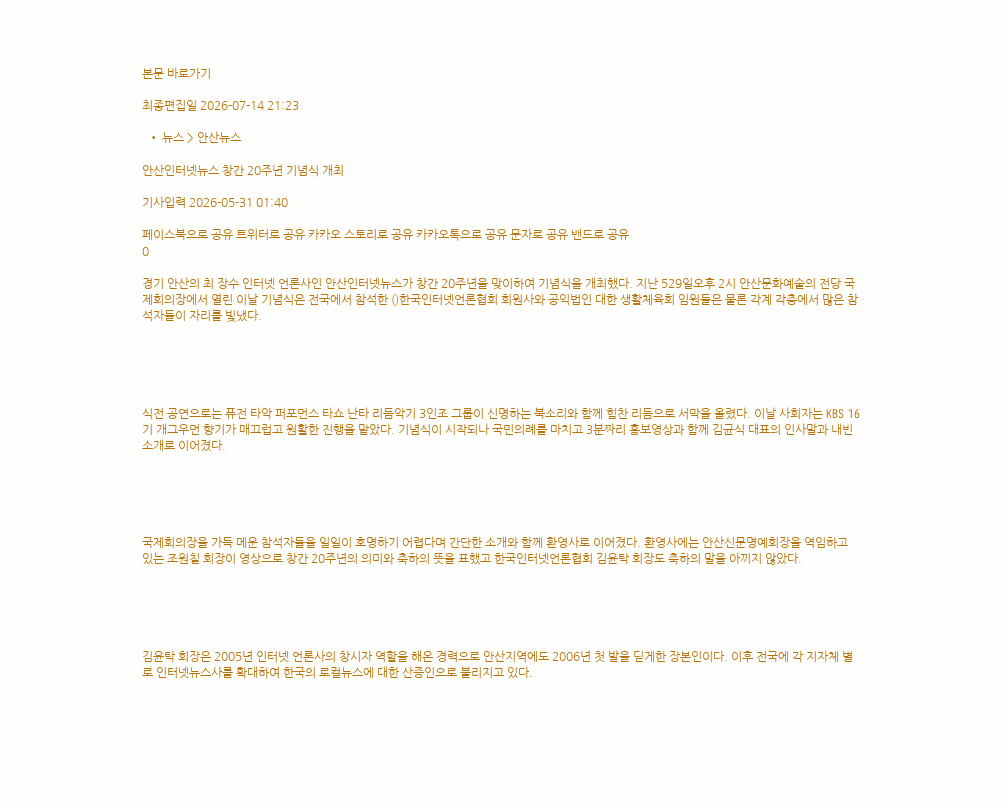본문 바로가기

최종편집일 2026-07-14 21:23

  • 뉴스 > 안산뉴스

안산인터넷뉴스 창간 20주년 기념식 개최

기사입력 2026-05-31 01:40

페이스북으로 공유 트위터로 공유 카카오 스토리로 공유 카카오톡으로 공유 문자로 공유 밴드로 공유
0

경기 안산의 최 장수 인터넷 언론사인 안산인터넷뉴스가 창간 20주년을 맞이하여 기념식을 개최했다. 지난 529일오후 2시 안산문화예술의 전당 국제회의장에서 열린 이날 기념식은 전국에서 참석한 ()한국인터넷언론협회 회원사와 공익법인 대한 생활체육회 임원들은 물론 각계 각층에서 많은 참석자들이 자리를 빛냈다.





식전 공연으로는 퓨전 타악 퍼포먼스 타쇼 난타 리듬악기 3인조 그룹이 신명하는 북소리와 함께 힘찬 리듬으로 서막을 올렸다. 이날 사회자는 KBS 16기 개그우먼 향기가 매끄럽고 원활한 진행을 맡았다. 기념식이 시작되나 국민의례를 마치고 3분짜리 홍보영상과 함께 김균식 대표의 인사말과 내빈소개로 이어졌다.





국제회의장을 가득 메운 참석자들을 일일이 호명하기 어렵다며 간단한 소개와 함께 환영사로 이어졌다. 환영사에는 안산신문명예회장을 역임하고 있는 조원칠 회장이 영상으로 창간 20주년의 의미와 축하의 뜻을 표했고 한국인터넷언론협회 김윤탁 회장도 축하의 말을 아끼지 않았다.





김윤탁 회장은 2005년 인터넷 언론사의 창시자 역할을 해온 경력으로 안산지역에도 2006년 첫 발을 딛게한 장본인이다. 이후 전국에 각 지자체 별로 인터넷뉴스사를 확대하여 한국의 로컬뉴스에 대한 산증인으로 불리지고 있다.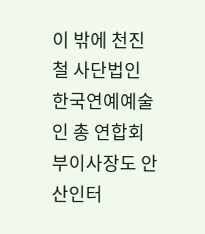이 밖에 천진철 사단법인 한국연예예술인 총 연합회 부이사장도 안산인터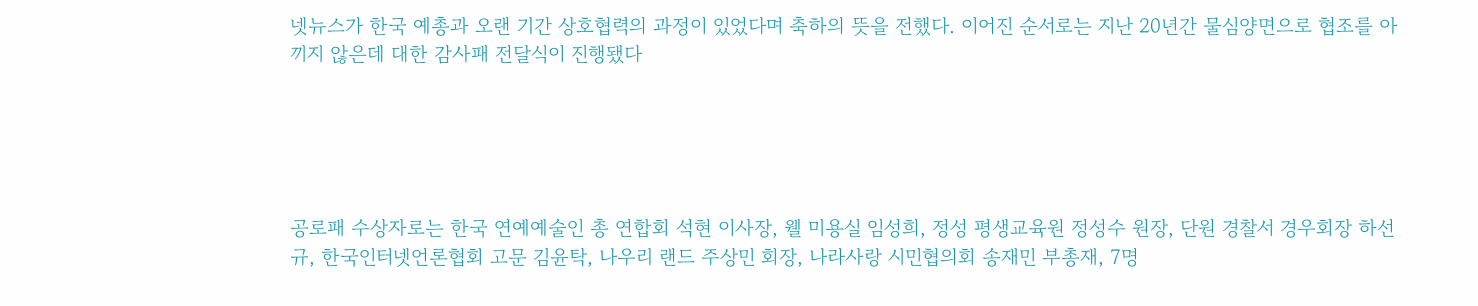넷뉴스가 한국 예총과 오랜 기간 상호협력의 과정이 있었다며 축하의 뜻을 전했다. 이어진 순서로는 지난 20년간 물심양면으로 협조를 아끼지 않은데 대한 감사패 전달식이 진행됐다





공로패 수상자로는 한국 연예예술인 총 연합회 석현 이사장, 웰 미용실 임성희, 정성 평생교육원 정성수 원장, 단원 경찰서 경우회장 하선규, 한국인터넷언론협회 고문 김윤탁, 나우리 랜드 주상민 회장, 나라사랑 시민협의회 송재민 부총재, 7명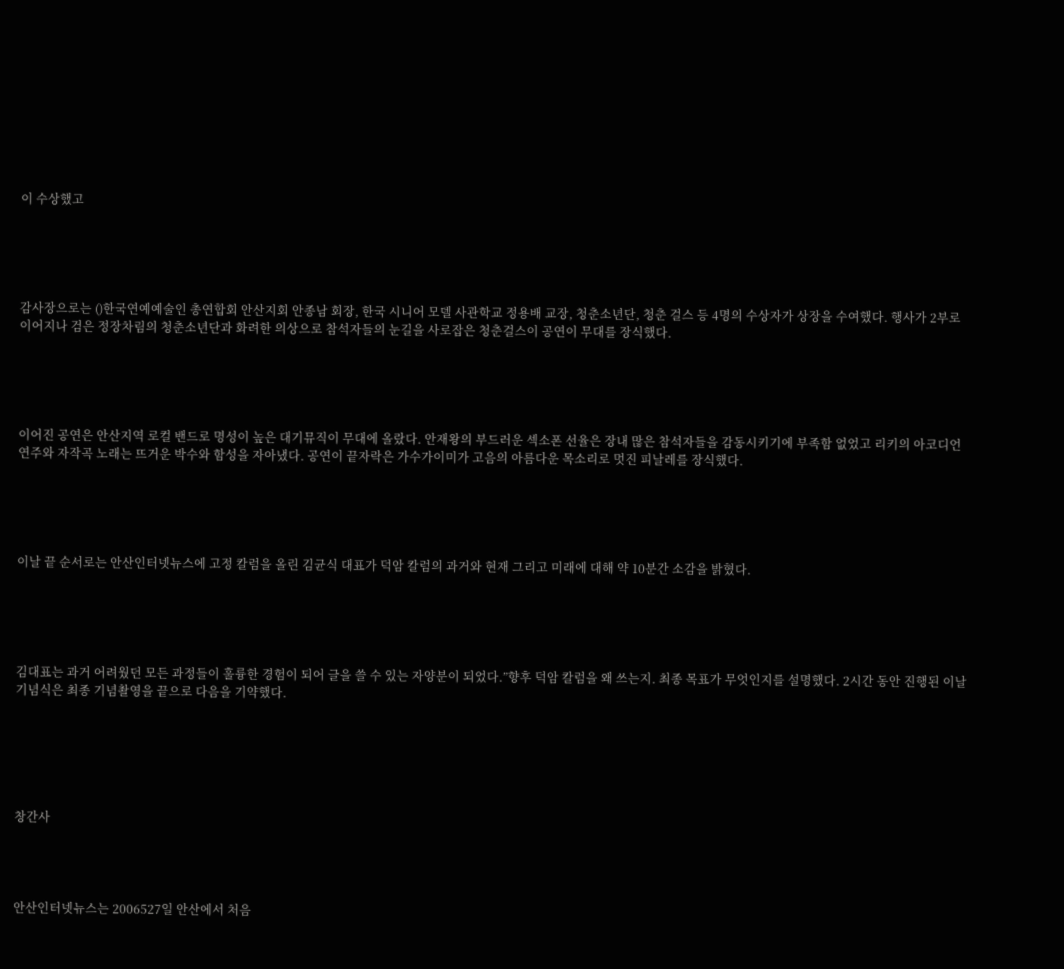이 수상했고





감사장으로는 ()한국연예예술인 총연합회 안산지회 안종남 회장, 한국 시니어 모델 사관학교 정용배 교장, 청춘소년단, 청춘 걸스 등 4명의 수상자가 상장을 수여했다. 행사가 2부로 이어지나 검은 정장차림의 청춘소년단과 화려한 의상으로 참석자들의 눈길을 사로잡은 청춘걸스이 공연이 무대를 장식했다.





이어진 공연은 안산지역 로컬 밴드로 명성이 높은 대기뮤직이 무대에 올랐다. 안재왕의 부드러운 섹소폰 선율은 장내 많은 참석자들을 감동시키기에 부족함 없었고 리키의 아코디언 연주와 자작곡 노래는 뜨거운 박수와 함성을 자아냈다. 공연이 끝자락은 가수가이미가 고음의 아름다운 목소리로 멋진 피날레를 장식했다.





이날 끝 순서로는 안산인터넷뉴스에 고정 칼럼을 올린 김균식 대표가 덕암 칼럼의 과거와 현재 그리고 미래에 대해 약 10분간 소감을 밝혔다.





김대표는 과거 어려웠던 모든 과정들이 훌륭한 경험이 되어 글을 쓸 수 있는 자양분이 되었다.”향후 덕암 칼럼을 왜 쓰는지. 최종 목표가 무엇인지를 설명했다. 2시간 동안 진행된 이날 기념식은 최종 기념촬영을 끝으로 다음을 기약했다.






창간사




안산인터넷뉴스는 2006527일 안산에서 처음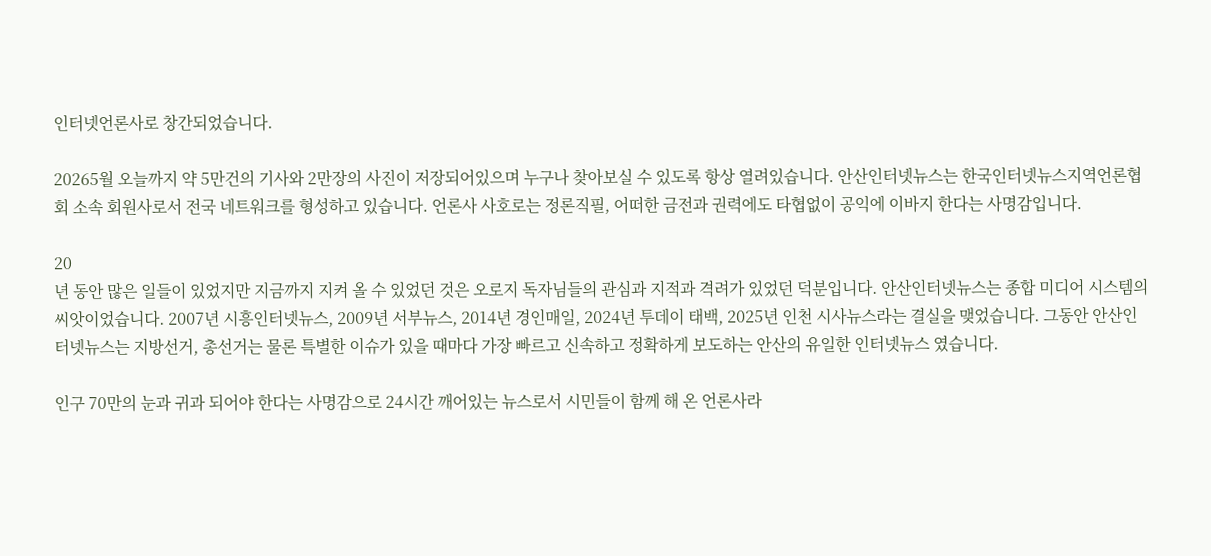인터넷언론사로 창간되었습니다.

20265월 오늘까지 약 5만건의 기사와 2만장의 사진이 저장되어있으며 누구나 찾아보실 수 있도록 항상 열려있습니다. 안산인터넷뉴스는 한국인터넷뉴스지역언론협회 소속 회원사로서 전국 네트워크를 형성하고 있습니다. 언론사 사호로는 정론직필, 어떠한 금전과 권력에도 타협없이 공익에 이바지 한다는 사명감입니다.

20
년 동안 많은 일들이 있었지만 지금까지 지켜 올 수 있었던 것은 오로지 독자님들의 관심과 지적과 격려가 있었던 덕분입니다. 안산인터넷뉴스는 종합 미디어 시스템의 씨앗이었습니다. 2007년 시흥인터넷뉴스, 2009년 서부뉴스, 2014년 경인매일, 2024년 투데이 태백, 2025년 인천 시사뉴스라는 결실을 맺었습니다. 그동안 안산인터넷뉴스는 지방선거, 총선거는 물론 특별한 이슈가 있을 때마다 가장 빠르고 신속하고 정확하게 보도하는 안산의 유일한 인터넷뉴스 였습니다.

인구 70만의 눈과 귀과 되어야 한다는 사명감으로 24시간 깨어있는 뉴스로서 시민들이 함께 해 온 언론사라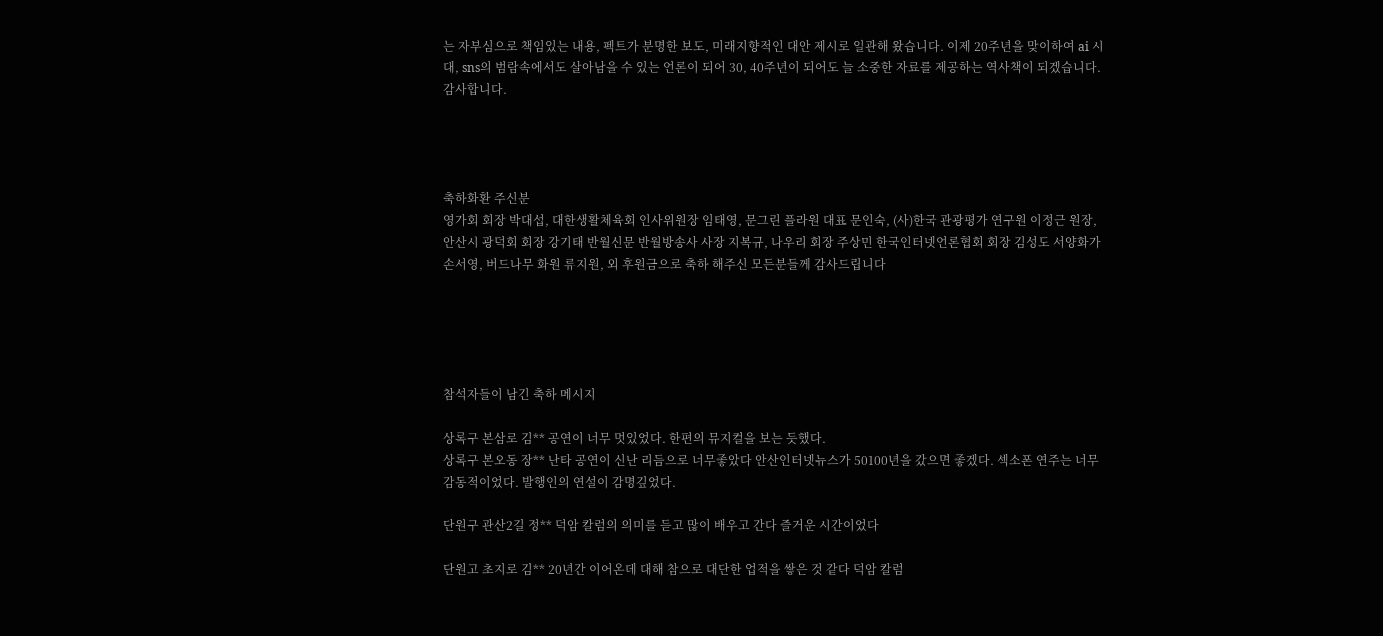는 자부심으로 책임있는 내용, 펙트가 분명한 보도, 미래지향적인 대안 제시로 일관해 왔습니다. 이제 20주년을 맞이하여 ai 시대, sns의 범람속에서도 살아남을 수 있는 언론이 되어 30, 40주년이 되어도 늘 소중한 자료를 제공하는 역사책이 되겠습니다. 감사합니다.




축하화환 주신분
영가회 회장 박대섭, 대한생활체육회 인사위원장 임태영, 문그린 플라원 대표 문인숙, (사)한국 관광평가 연구원 이정근 원장, 안산시 광덕회 회장 강기태 반월신문 반월방송사 사장 지복규, 나우리 회장 주상민 한국인터넷언론협회 회장 김성도 서양화가 손서영, 버드나무 화원 류지원, 외 후원금으로 축하 해주신 모든분들께 감사드립니다





참석자들이 남긴 축하 메시지

상록구 본삼로 김** 공연이 너무 멋있었다. 한편의 뮤지컬을 보는 듯했다.
상록구 본오동 장** 난타 공연이 신난 리듬으로 너무좋았다 안산인터넷뉴스가 50100년을 갔으면 좋겠다. 섹소폰 연주는 너무 감동적이었다. 발행인의 연설이 감명깊었다.

단원구 관산2길 정** 덕암 칼럼의 의미를 듣고 많이 배우고 간다 즐거운 시간이었다

단원고 초지로 김** 20년간 이어온데 대해 참으로 대단한 업적을 쌓은 것 같다 덕암 칼럼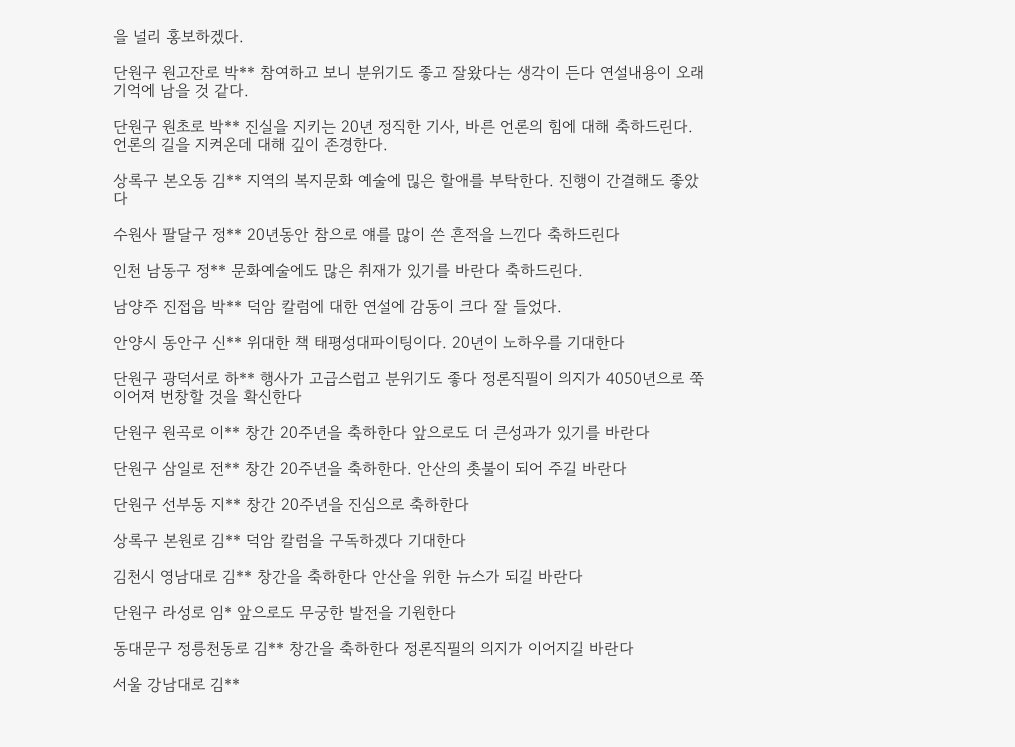을 널리 홍보하겠다.

단원구 원고잔로 박** 참여하고 보니 분위기도 좋고 잘왔다는 생각이 든다 연설내용이 오래 기억에 남을 것 같다.

단원구 원초로 박** 진실을 지키는 20년 정직한 기사, 바른 언론의 힘에 대해 축하드린다. 언론의 길을 지켜온데 대해 깊이 존경한다.

상록구 본오동 김** 지역의 복지문화 예술에 믾은 할애를 부탁한다. 진행이 간결해도 좋았다

수원사 팔달구 정** 20년동안 참으로 얘를 많이 쓴 흔적을 느낀다 축하드린다

인천 남동구 정** 문화예술에도 많은 취재가 있기를 바란다 축하드린다.

남양주 진접읍 박** 덕암 칼럼에 대한 연설에 감동이 크다 잘 들었다.

안양시 동안구 신** 위대한 책 태평성대파이팅이다. 20년이 노하우를 기대한다

단원구 광덕서로 하** 행사가 고급스럽고 분위기도 좋다 정론직필이 의지가 4050년으로 쭉 이어져 번창할 것을 확신한다

단원구 원곡로 이** 창간 20주년을 축하한다 앞으로도 더 큰성과가 있기를 바란다

단원구 삼일로 전** 창간 20주년을 축하한다. 안산의 촛불이 되어 주길 바란다

단원구 선부동 지** 창간 20주년을 진심으로 축하한다

상록구 본원로 김** 덕암 칼럼을 구독하겠다 기대한다

김천시 영남대로 김** 창간을 축하한다 안산을 위한 뉴스가 되길 바란다

단원구 라성로 임* 앞으로도 무궁한 발전을 기원한다

동대문구 정릉천동로 김** 창간을 축하한다 정론직필의 의지가 이어지길 바란다

서울 강남대로 김**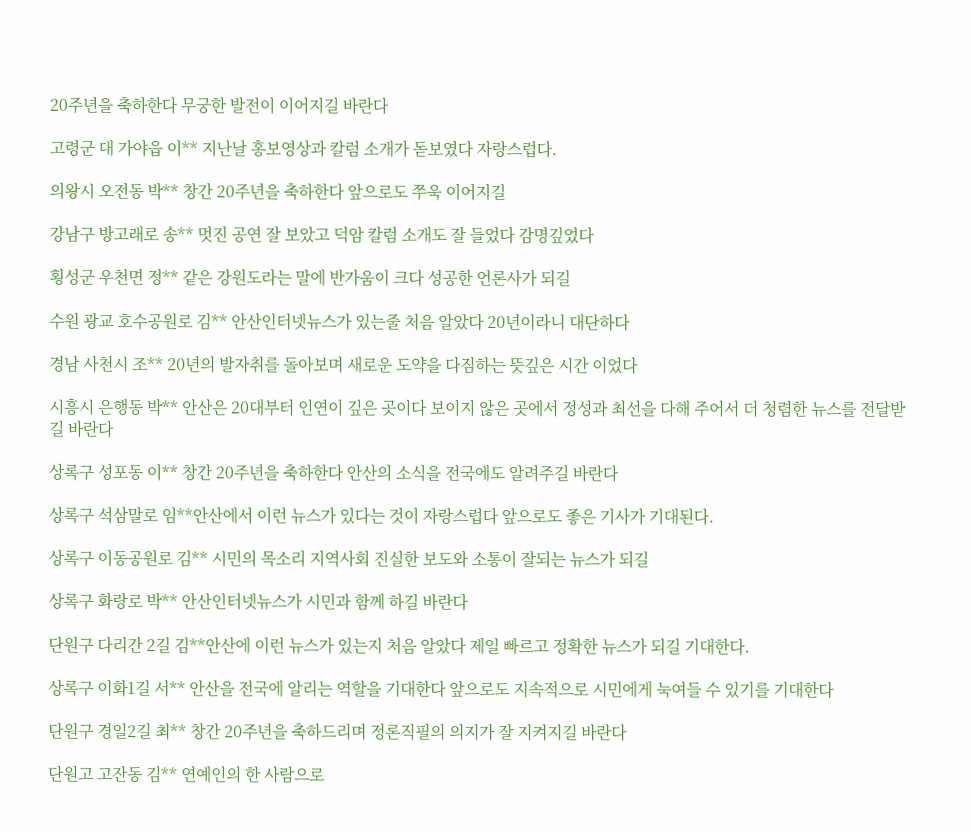20주년을 축하한다 무궁한 발전이 이어지길 바란다

고령군 대 가야읍 이** 지난날 홍보영상과 칼럼 소개가 돋보였다 자랑스럽다.

의왕시 오전동 박** 창간 20주년을 축하한다 앞으로도 쭈욱 이어지길

강남구 방고래로 송** 멋진 공연 잘 보았고 덕암 칼럼 소개도 잘 들었다 감명깊었다

횡성군 우천면 정** 같은 강원도라는 말에 반가움이 크다 성공한 언론사가 되길

수원 광교 호수공원로 김** 안산인터넷뉴스가 있는줄 처음 알았다 20년이라니 대단하다

경남 사천시 조** 20년의 발자취를 돌아보며 새로운 도약을 다짐하는 뜻깊은 시간 이었다

시흥시 은행동 박** 안산은 20대부터 인연이 깊은 곳이다 보이지 않은 곳에서 정성과 최선을 다해 주어서 더 청렴한 뉴스를 전달받길 바란다

상록구 성포동 이** 창간 20주년을 축하한다 안산의 소식을 전국에도 알려주길 바란다

상록구 석삼말로 임**안산에서 이런 뉴스가 있다는 것이 자랑스럽다 앞으로도 좋은 기사가 기대된다.

상록구 이동공원로 김** 시민의 목소리 지역사회 진실한 보도와 소통이 잘되는 뉴스가 되길

상록구 화랑로 박** 안산인터넷뉴스가 시민과 함께 하길 바란다

단원구 다리간 2길 김**안산에 이런 뉴스가 있는지 처음 알았다 제일 빠르고 정확한 뉴스가 되길 기대한다.

상록구 이화1길 서** 안산을 전국에 알리는 역할을 기대한다 앞으로도 지속적으로 시민에게 눅여들 수 있기를 기대한다

단원구 경일2길 최** 창간 20주년을 축하드리며 정론직필의 의지가 잘 지켜지길 바란다

단원고 고잔동 김** 연예인의 한 사람으로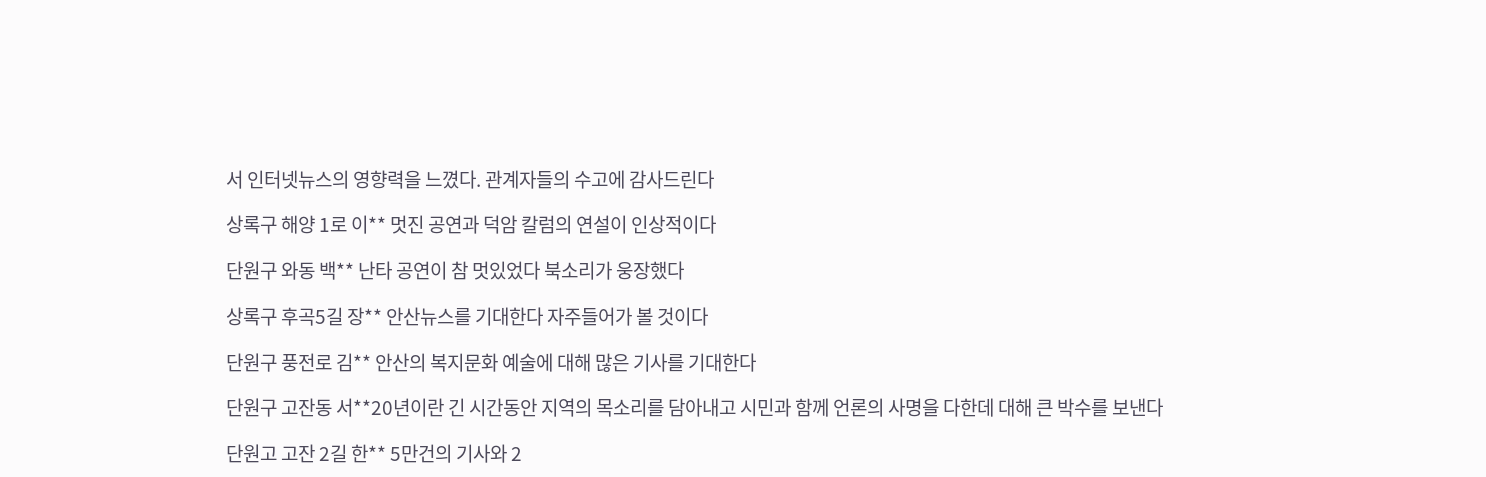서 인터넷뉴스의 영향력을 느꼈다. 관계자들의 수고에 감사드린다

상록구 해양 1로 이** 멋진 공연과 덕암 칼럼의 연설이 인상적이다

단원구 와동 백** 난타 공연이 참 멋있었다 북소리가 웅장했다

상록구 후곡5길 장** 안산뉴스를 기대한다 자주들어가 볼 것이다

단원구 풍전로 김** 안산의 복지문화 예술에 대해 많은 기사를 기대한다

단원구 고잔동 서**20년이란 긴 시간동안 지역의 목소리를 담아내고 시민과 함께 언론의 사명을 다한데 대해 큰 박수를 보낸다

단원고 고잔 2길 한** 5만건의 기사와 2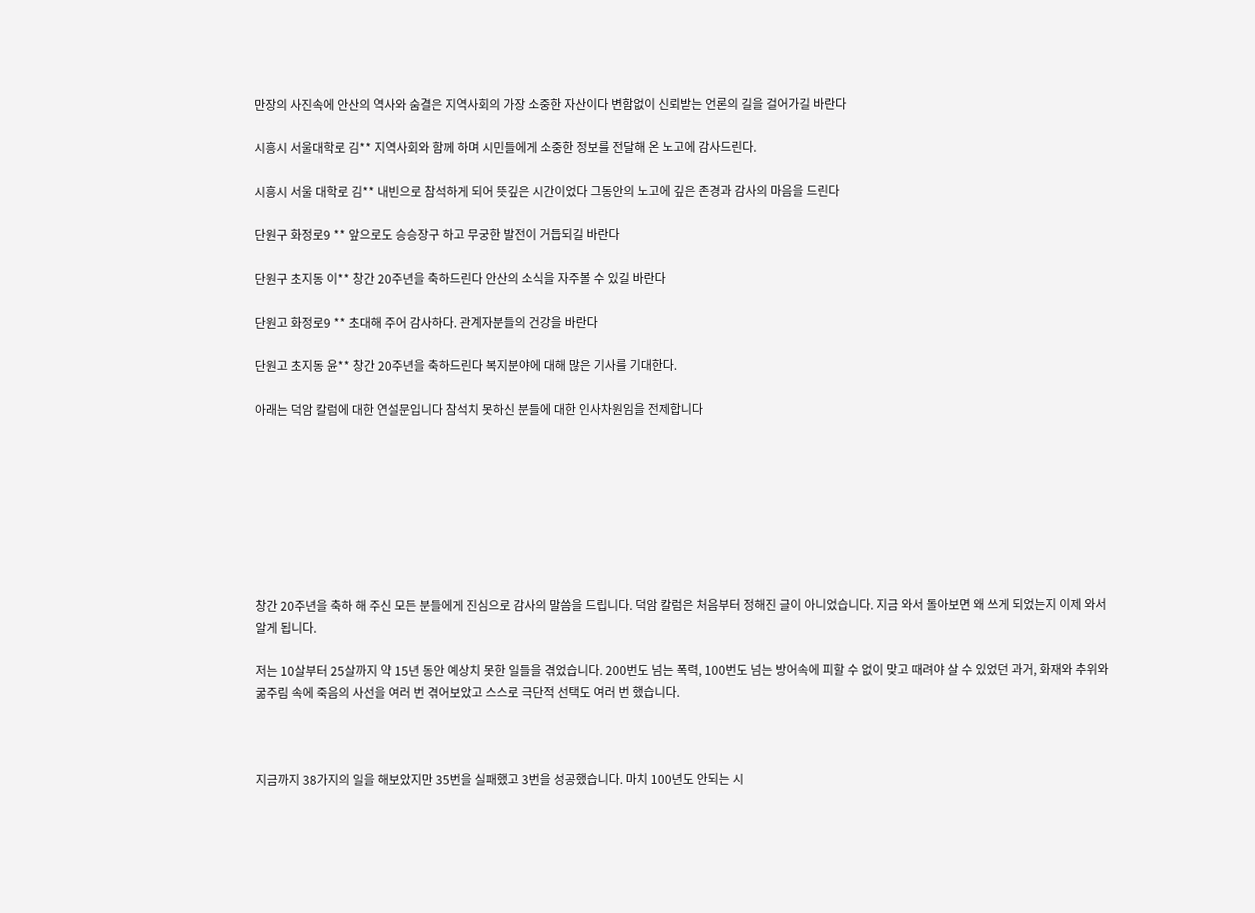만장의 사진속에 안산의 역사와 숨결은 지역사회의 가장 소중한 자산이다 변함없이 신뢰받는 언론의 길을 걸어가길 바란다

시흥시 서울대학로 김** 지역사회와 함께 하며 시민들에게 소중한 정보를 전달해 온 노고에 감사드린다.

시흥시 서울 대학로 김** 내빈으로 참석하게 되어 뜻깊은 시간이었다 그동안의 노고에 깊은 존경과 감사의 마음을 드린다

단원구 화정로9 ** 앞으로도 승승장구 하고 무궁한 발전이 거듭되길 바란다

단원구 초지동 이** 창간 20주년을 축하드린다 안산의 소식을 자주볼 수 있길 바란다

단원고 화정로9 ** 초대해 주어 감사하다. 관계자분들의 건강을 바란다

단원고 초지동 윤** 창간 20주년을 축하드린다 복지분야에 대해 많은 기사를 기대한다.

아래는 덕암 칼럼에 대한 연설문입니다 참석치 못하신 분들에 대한 인사차원임을 전제합니다








창간 20주년을 축하 해 주신 모든 분들에게 진심으로 감사의 말씀을 드립니다. 덕암 칼럼은 처음부터 정해진 글이 아니었습니다. 지금 와서 돌아보면 왜 쓰게 되었는지 이제 와서 알게 됩니다.

저는 10살부터 25살까지 약 15년 동안 예상치 못한 일들을 겪었습니다. 200번도 넘는 폭력, 100번도 넘는 방어속에 피할 수 없이 맞고 때려야 살 수 있었던 과거, 화재와 추위와 굶주림 속에 죽음의 사선을 여러 번 겪어보았고 스스로 극단적 선택도 여러 번 했습니다.



지금까지 38가지의 일을 해보았지만 35번을 실패했고 3번을 성공했습니다. 마치 100년도 안되는 시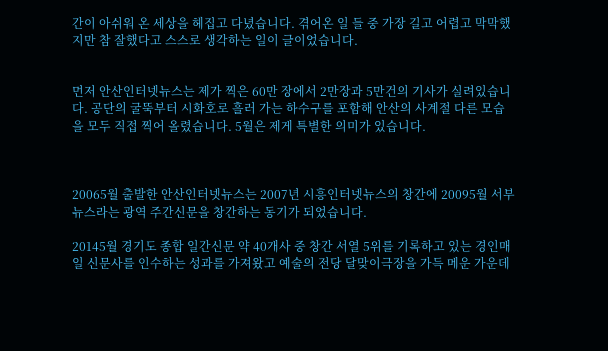간이 아쉬워 온 세상을 헤집고 다녔습니다. 겪어온 일 들 중 가장 길고 어렵고 막막했지만 참 잘했다고 스스로 생각하는 일이 글이었습니다.


먼저 안산인터넷뉴스는 제가 찍은 60만 장에서 2만장과 5만건의 기사가 실려있습니다. 공단의 굴뚝부터 시화호로 흘러 가는 하수구를 포함해 안산의 사계절 다른 모습을 모두 직접 찍어 올렸습니다. 5월은 제게 특별한 의미가 있습니다.



20065월 출발한 안산인터넷뉴스는 2007년 시흥인터넷뉴스의 창간에 20095월 서부뉴스라는 광역 주간신문을 창간하는 동기가 되었습니다.

20145월 경기도 종합 일간신문 약 40개사 중 창간 서열 5위를 기록하고 있는 경인매일 신문사를 인수하는 성과를 가져왔고 예술의 전당 달맞이극장을 가득 메운 가운데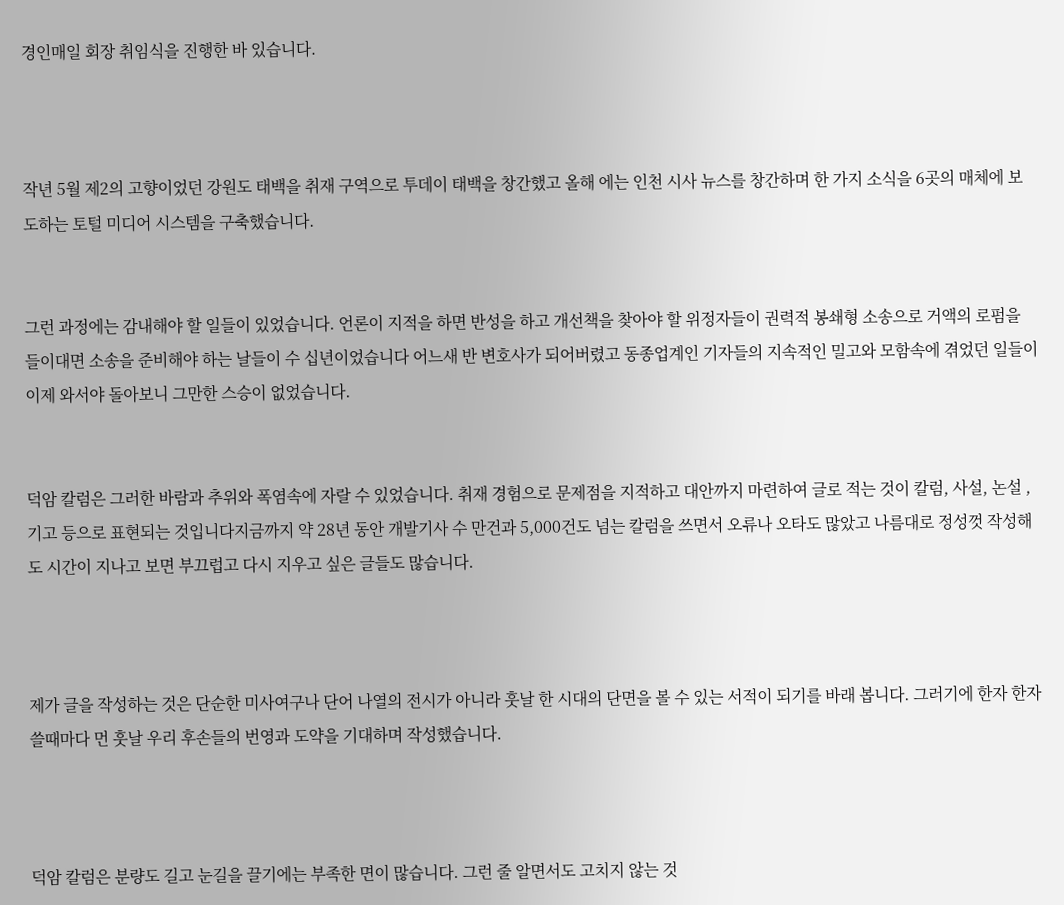경인매일 회장 취임식을 진행한 바 있습니다.



작년 5월 제2의 고향이었던 강원도 태백을 취재 구역으로 투데이 태백을 창간했고 올해 에는 인천 시사 뉴스를 창간하며 한 가지 소식을 6곳의 매체에 보도하는 토털 미디어 시스템을 구축했습니다.


그런 과정에는 감내해야 할 일들이 있었습니다. 언론이 지적을 하면 반성을 하고 개선책을 찾아야 할 위정자들이 권력적 봉쇄형 소송으로 거액의 로펌을 들이대면 소송을 준비해야 하는 날들이 수 십년이었습니다 어느새 반 변호사가 되어버렸고 동종업계인 기자들의 지속적인 밀고와 모함속에 겪었던 일들이 이제 와서야 돌아보니 그만한 스승이 없었습니다.


덕암 칼럼은 그러한 바람과 추위와 폭염속에 자랄 수 있었습니다. 취재 경험으로 문제점을 지적하고 대안까지 마련하여 글로 적는 것이 칼럼, 사설, 논설 , 기고 등으로 표현되는 것입니다지금까지 약 28년 동안 개발기사 수 만건과 5,000건도 넘는 칼럼을 쓰면서 오류나 오타도 많았고 나름대로 정성껏 작성해도 시간이 지나고 보면 부끄럽고 다시 지우고 싶은 글들도 많습니다.



제가 글을 작성하는 것은 단순한 미사여구나 단어 나열의 전시가 아니라 훗날 한 시대의 단면을 볼 수 있는 서적이 되기를 바래 봅니다. 그러기에 한자 한자 쓸때마다 먼 훗날 우리 후손들의 번영과 도약을 기대하며 작성했습니다.



덕암 칼럼은 분량도 길고 눈길을 끌기에는 부족한 면이 많습니다. 그런 줄 알면서도 고치지 않는 것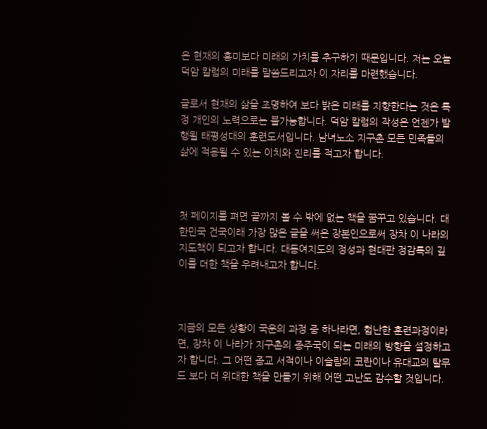은 현재의 흥미보다 미래의 가치를 추구하기 때문입니다. 저는 오늘 덕암 칼럼의 미래를 말씀드리고자 이 자리를 마련했습니다.

글로서 현재의 삶을 조명하여 보다 밝은 미래를 지향한다는 것은 특정 개인의 노력으로는 불가능합니다. 덕암 칼럼의 작성은 언젠가 발행될 태평성대의 훈련도서입니다. 남녀노소 지구촌 모든 민족들의 삶에 적용될 수 있는 이치와 진리를 적고자 합니다.



첫 페이지를 펴면 끝까지 볼 수 밖에 없는 책을 꿈꾸고 있습니다. 대한민국 건국이래 가장 많은 글을 써온 장본인으로써 장차 이 나라의 지도책이 되고자 합니다. 대동여지도의 정성과 현대판 정감록의 깊이를 더한 책을 우려내고자 합니다.



지금의 모든 상황이 국운의 과정 중 하나라면, 험난한 훈련과정이라면, 장차 이 나라가 지구촌의 종주국이 되는 미래의 방향을 설정하고자 합니다. 그 어떤 종교 서적이나 이슬람의 코란이나 유대교의 탈무드 보다 더 위대한 책을 만들기 위해 어떤 고난도 감수할 것입니다.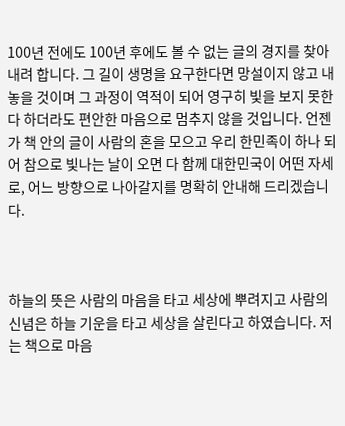100년 전에도 100년 후에도 볼 수 없는 글의 경지를 찾아내려 합니다. 그 길이 생명을 요구한다면 망설이지 않고 내놓을 것이며 그 과정이 역적이 되어 영구히 빛을 보지 못한다 하더라도 편안한 마음으로 멈추지 않을 것입니다. 언젠가 책 안의 글이 사람의 혼을 모으고 우리 한민족이 하나 되어 참으로 빛나는 날이 오면 다 함께 대한민국이 어떤 자세로, 어느 방향으로 나아갈지를 명확히 안내해 드리겠습니다.



하늘의 뜻은 사람의 마음을 타고 세상에 뿌려지고 사람의 신념은 하늘 기운을 타고 세상을 살린다고 하였습니다. 저는 책으로 마음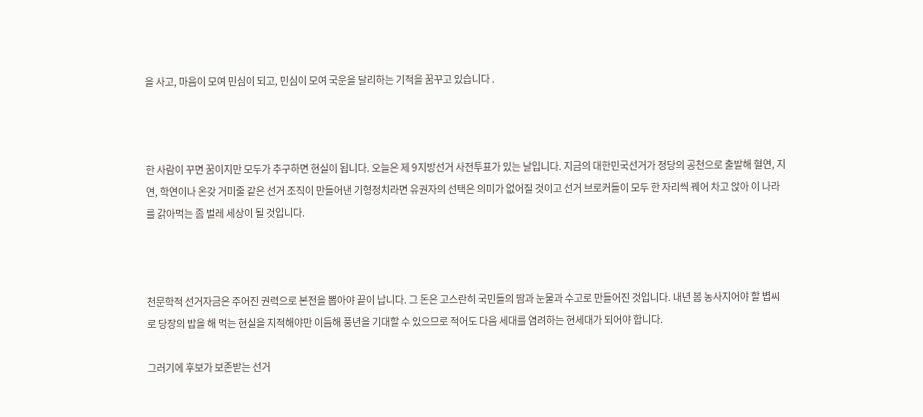을 사고, 마음이 모여 민심이 되고, 민심이 모여 국운을 달리하는 기적을 꿈꾸고 있습니다 .



한 사람이 꾸면 꿈이지만 모두가 추구하면 현실이 됩니다. 오늘은 제 9지방선거 사전투표가 있는 날입니다. 지금의 대한민국선거가 정당의 공천으로 출발해 혈연, 지연, 학연이나 온갖 거미줄 같은 선거 조직이 만들어낸 기형정치라면 유권자의 선택은 의미가 없어질 것이고 선거 브로커들이 모두 한 자리씩 꿰어 차고 앉아 이 나라를 갉아먹는 좀 벌레 세상이 될 것입니다.



천문학적 선거자금은 주어진 권력으로 본전을 뽑아야 끝이 납니다. 그 돈은 고스란히 국민들의 땀과 눈물과 수고로 만들어진 것입니다. 내년 봄 농사지어야 할 볍씨로 당장의 밥을 해 먹는 현실을 지적해야만 이듬해 풍년을 기대할 수 있으므로 적어도 다음 세대를 염려하는 현세대가 되어야 합니다.

그러기에 후보가 보존받는 선거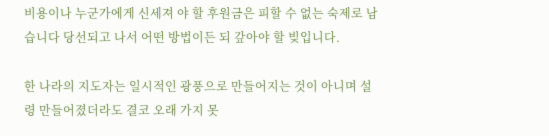비용이나 누군가에게 신세져 야 할 후원금은 피할 수 없는 숙제로 남습니다 당선되고 나서 어떤 방법이든 되 갚아야 할 빚입니다.

한 나라의 지도자는 일시적인 광풍으로 만들어지는 것이 아니며 설령 만들어졌더라도 결코 오래 가지 못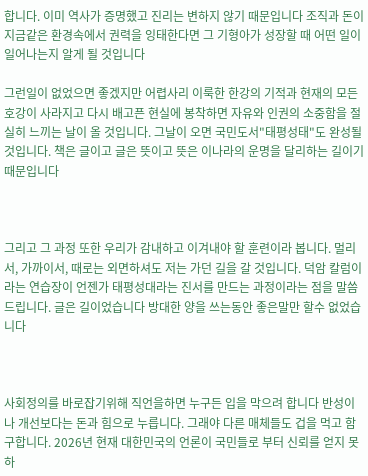합니다. 이미 역사가 증명했고 진리는 변하지 않기 때문입니다 조직과 돈이 지금같은 환경속에서 권력을 잉태한다면 그 기형아가 성장할 때 어떤 일이 일어나는지 알게 될 것입니다

그런일이 없었으면 좋겠지만 어렵사리 이룩한 한강의 기적과 현재의 모든 호강이 사라지고 다시 배고픈 현실에 봉착하면 자유와 인권의 소중함을 절실히 느끼는 날이 올 것입니다. 그날이 오면 국민도서"태평성태"도 완성될 것입니다. 책은 글이고 글은 뜻이고 뜻은 이나라의 운명을 달리하는 길이기 때문입니다



그리고 그 과정 또한 우리가 감내하고 이겨내야 할 훈련이라 봅니다. 멀리서, 가까이서, 때로는 외면하셔도 저는 가던 길을 갈 것입니다. 덕암 칼럼이라는 연습장이 언젠가 태평성대라는 진서를 만드는 과정이라는 점을 말씀드립니다. 글은 길이었습니다 방대한 양을 쓰는동안 좋은말만 할수 없었습니다



사회정의를 바로잡기위해 직언을하면 누구든 입을 막으려 합니다 반성이나 개선보다는 돈과 힘으로 누릅니다. 그래야 다른 매체들도 겁을 먹고 함구합니다. 2026년 현재 대한민국의 언론이 국민들로 부터 신뢰를 얻지 못하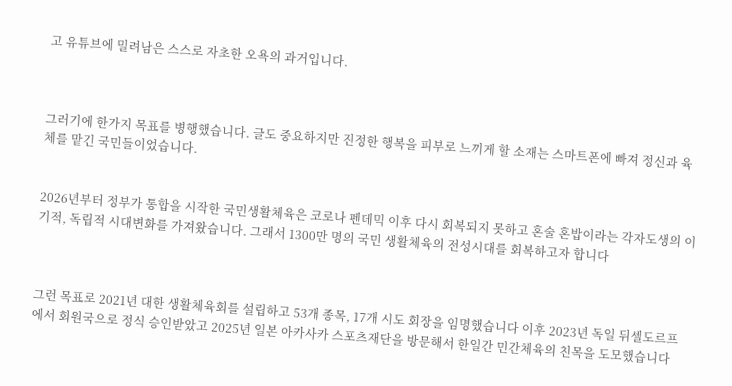고 유튜브에 밀려남은 스스로 자초한 오욕의 과거입니다.



그러기에 한가지 목표를 병행했습니다. 글도 중요하지만 진정한 행복을 피부로 느끼게 할 소재는 스마트폰에 빠져 정신과 육체를 맡긴 국민들이었습니다.


2026년부터 정부가 통합을 시작한 국민생활체육은 코로나 펜데믹 이후 다시 회복되지 못하고 혼술 혼밥이라는 각자도생의 이기적, 독립적 시대변화를 가져왔습니다. 그래서 1300만 명의 국민 생활체육의 전성시대를 회복하고자 합니다



그런 목표로 2021년 대한 생활체육회를 설립하고 53개 종목, 17개 시도 회장을 임명했습니다 이후 2023년 독일 뒤셀도르프에서 회원국으로 정식 승인받았고 2025년 일본 아카사카 스포츠재단을 방문해서 한일간 민간체육의 친목을 도모했습니다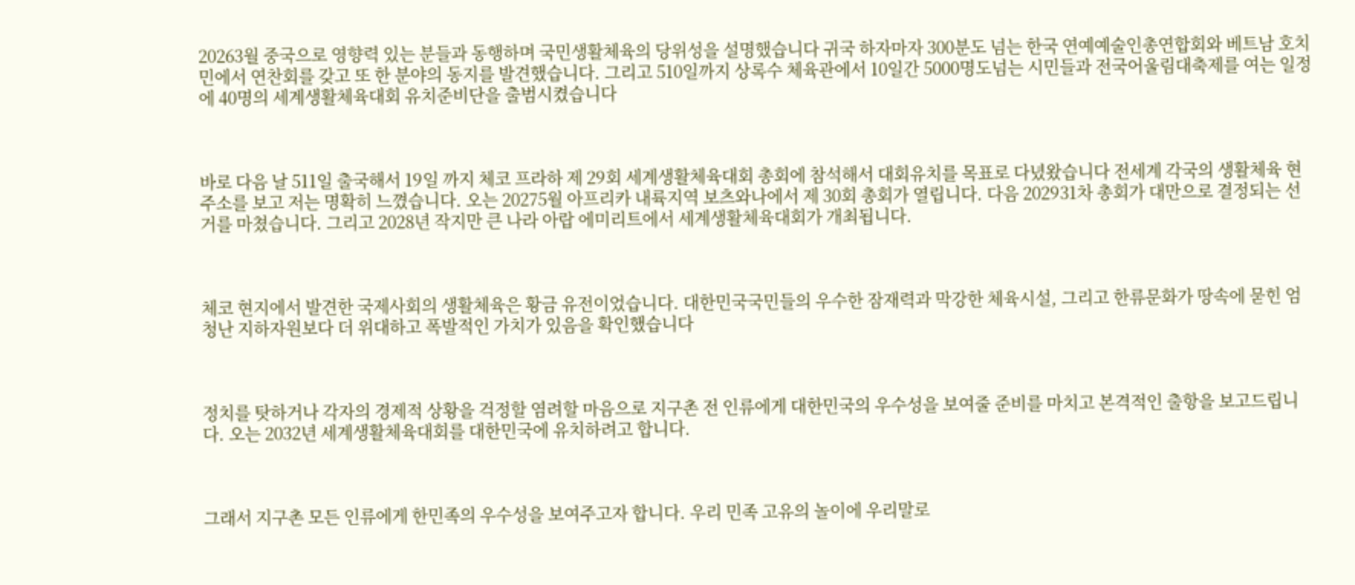20263월 중국으로 영향력 있는 분들과 동행하며 국민생활체육의 당위성을 설명했습니다 귀국 하자마자 300분도 넘는 한국 연예예술인총연합회와 베트남 호치민에서 연찬회를 갖고 또 한 분야의 동지를 발견했습니다. 그리고 510일까지 상록수 체육관에서 10일간 5000명도넘는 시민들과 전국어울림대축제를 여는 일정에 40명의 세계생활체육대회 유치준비단을 출범시켰습니다



바로 다음 날 511일 출국해서 19일 까지 체코 프라하 제 29회 세계생활체육대회 총회에 참석해서 대회유치를 목표로 다녔왔습니다 전세계 각국의 생활체육 현주소를 보고 저는 명확히 느꼈습니다. 오는 20275월 아프리카 내륙지역 보츠와나에서 제 30회 총회가 열립니다. 다음 202931차 총회가 대만으로 결정되는 선거를 마쳤습니다. 그리고 2028년 작지만 큰 나라 아랍 에미리트에서 세계생활체육대회가 개최됩니다.



체코 현지에서 발견한 국제사회의 생활체육은 황금 유전이었습니다. 대한민국국민들의 우수한 잠재력과 막강한 체육시설, 그리고 한류문화가 땅속에 묻힌 엄청난 지하자원보다 더 위대하고 폭발적인 가치가 있음을 확인했습니다



정치를 탓하거나 각자의 경제적 상황을 걱정할 염려할 마음으로 지구촌 전 인류에게 대한민국의 우수성을 보여줄 준비를 마치고 본격적인 출항을 보고드립니다. 오는 2032년 세계생활체육대회를 대한민국에 유치하려고 합니다.



그래서 지구촌 모든 인류에게 한민족의 우수성을 보여주고자 합니다. 우리 민족 고유의 놀이에 우리말로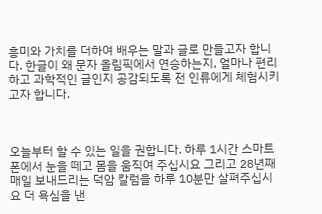흥미와 가치를 더하여 배우는 말과 글로 만들고자 합니다. 한글이 왜 문자 올림픽에서 연승하는지, 얼마나 편리하고 과학적인 글인지 공감되도록 전 인류에게 체험시키고자 합니다.



오늘부터 할 수 있는 일을 권합니다. 하루 1시간 스마트폰에서 눈을 떼고 몸을 움직여 주십시요 그리고 28년째 매일 보내드리는 덕암 칼럼을 하루 10분만 살펴주십시요 더 욕심을 낸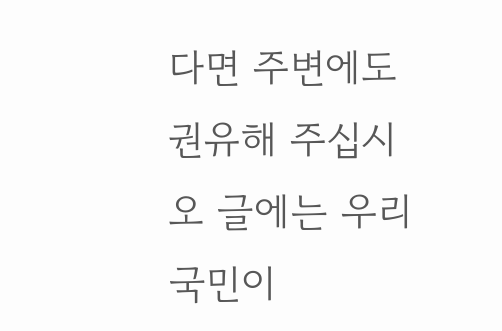다면 주변에도 권유해 주십시오 글에는 우리 국민이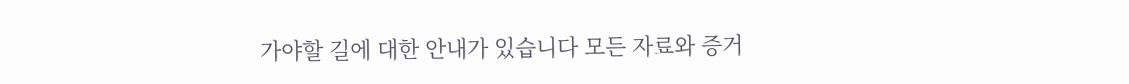가야할 길에 대한 안내가 있습니다 모든 자료와 증거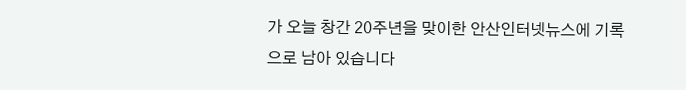가 오늘 창간 20주년을 맞이한 안산인터넷뉴스에 기록으로 남아 있습니다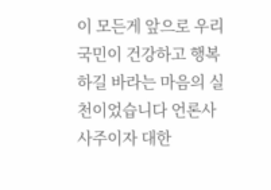이 모든게 앞으로 우리 국민이 건강하고 행복하길 바라는 마음의 실천이었습니다 언론사 사주이자 대한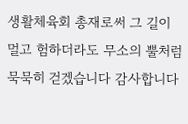생활체육회 총재로써 그 길이 멀고 험하더라도 무소의 뿔처럼 묵묵히 걷겠습니다 감사합니다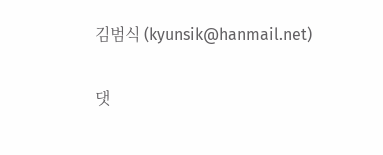김범식 (kyunsik@hanmail.net)

댓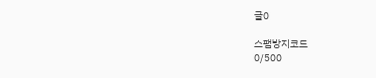글0

스팸방지코드
0/500